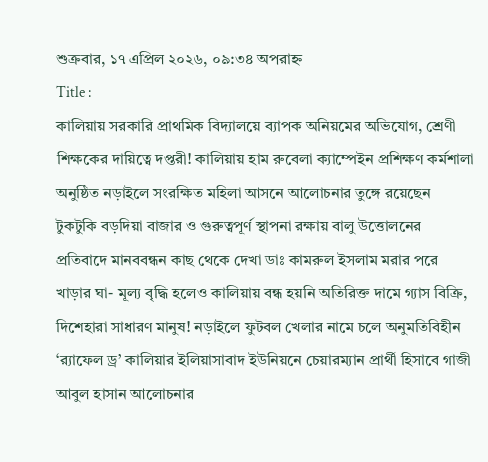শুক্রবার, ১৭ এপ্রিল ২০২৬, ০৯:৩৪ অপরাহ্ন
Title :
কালিয়ায় সরকারি প্রাথমিক বিদ্যালয়ে ব্যাপক অনিয়মের অভিযোগ, শ্রেণী শিক্ষকের দায়িত্বে দপ্তরী! কালিয়ায় হাম রুবেলা ক্যাম্পেইন প্রশিক্ষণ কর্মশালা অনুষ্ঠিত নড়াইলে সংরক্ষিত মহিলা আসনে আলোচনার তুঙ্গে রয়েছেন টুকটুকি বড়দিয়া বাজার ও গুরুত্বপূর্ণ স্থাপনা রক্ষায় বালু উত্তোলনের প্রতিবাদে মানববন্ধন কাছ থেকে দেখা ডাঃ কামরুল ইসলাম মরার পরে খাড়ার ঘা- মূল্য বৃদ্ধি হলেও কালিয়ায় বন্ধ হয়নি অতিরিক্ত দামে গ্যাস বিক্রি, দিশেহারা সাধারণ মানুষ! নড়াইলে ফুটবল খেলার নামে চলে অনুমতিবিহীন ‘র‍্যাফেল ড্র’ কালিয়ার ইলিয়াসাবাদ ইউনিয়নে চেয়ারম্যান প্রার্থী হিসাবে গাজী আবুল হাসান আলোচনার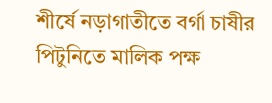শীর্ষে নড়াগাতীতে বর্গা চাষীর পিটুনিতে মালিক পক্ষ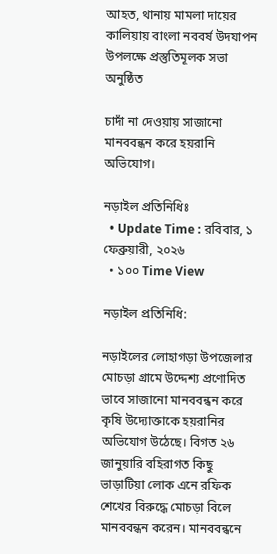আহত, থানায় মামলা দায়ের কালিয়ায় বাংলা নববর্ষ উদযাপন উপলক্ষে প্রস্তুতিমূলক সভা অনুষ্ঠিত

চাদাঁ না দেওয়ায় সাজানো মানববন্ধন করে হয়রানি অভিযোগ।

নড়াইল প্রতিনিধিঃ
  • Update Time : রবিবার, ১ ফেব্রুয়ারী, ২০২৬
  • ১০০ Time View

নড়াইল প্রতিনিধি:

নড়াইলের লোহাগড়া উপজেলার মোচড়া গ্রামে উদ্দেশ্য প্রণোদিত ভাবে সাজানো মানববন্ধন করে কৃষি উদ্যোক্তাকে হয়রানির অভিযোগ উঠেছে। বিগত ২৬ জানুয়ারি বহিরাগত কিছু ভাড়াটিয়া লোক এনে রফিক শেখের বিরুদ্ধে মোচড়া বিলে মানববন্ধন করেন। মানববন্ধনে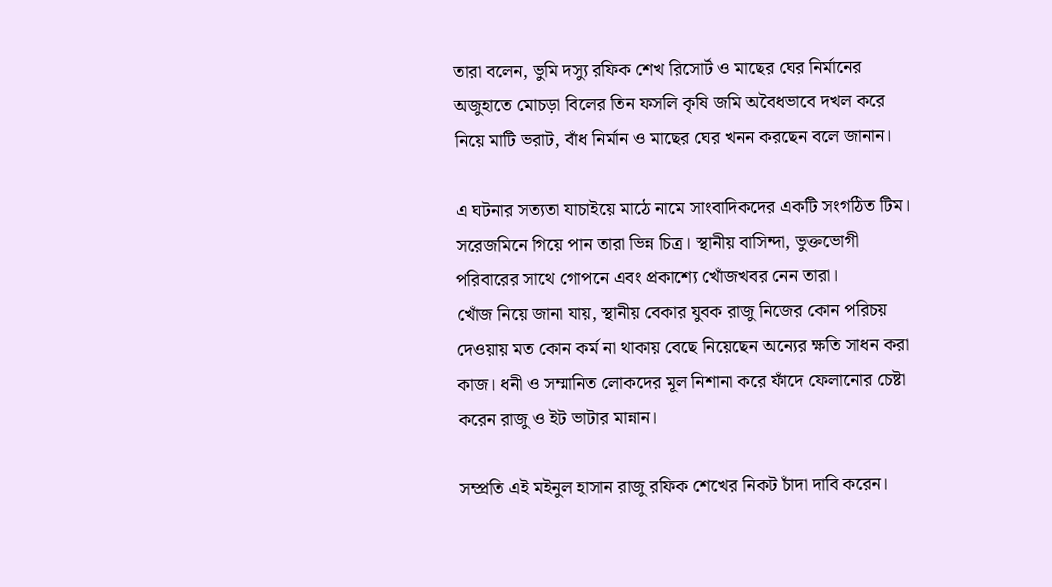তারা বলেন, ভুমি দস্যু রফিক শেখ রিসোর্ট ও মাছের ঘের নির্মানের অজুহাতে মোচড়া বিলের তিন ফসলি কৃষি জমি অবৈধভাবে দখল করে নিয়ে মাটি ভরাট, বাঁধ নির্মান ও মাছের ঘের খনন করছেন বলে জানান।

এ ঘটনার সত্যতা যাচাইয়ে মাঠে নামে সাংবাদিকদের একটি সংগঠিত টিম। সরেজমিনে গিয়ে পান তারা ভিন্ন চিত্র। স্থানীয় বাসিন্দা, ভুক্তভোগী পরিবারের সাথে গোপনে এবং প্রকাশ্যে খোঁজখবর নেন তারা।
খোঁজ নিয়ে জানা যায়, স্থানীয় বেকার যুবক রাজু নিজের কোন পরিচয় দেওয়ায় মত কোন কর্ম না থাকায় বেছে নিয়েছেন অন্যের ক্ষতি সাধন করা কাজ। ধনী ও সম্মানিত লোকদের মূল নিশানা করে ফাঁদে ফেলানোর চেষ্টা করেন রাজু ও ইট ভাটার মান্নান।

সম্প্রতি এই মইনুল হাসান রাজু রফিক শেখের নিকট চাঁদা দাবি করেন।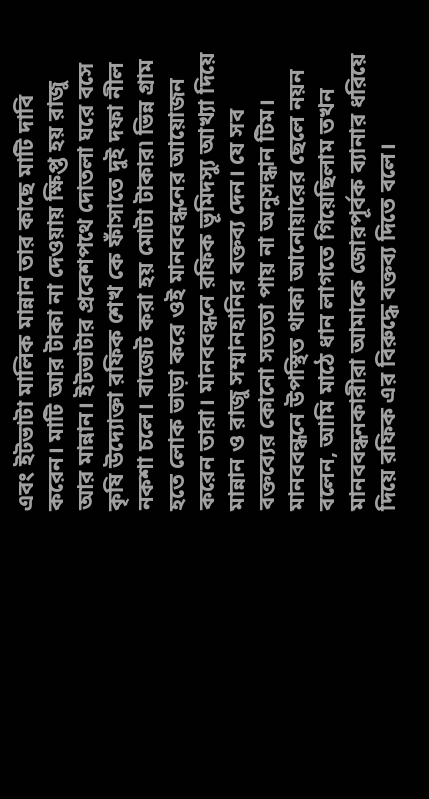এবং ইটভাটা মালিক মান্নান তার কাছে মাটি দাবি করেন। মাটি আর টাকা না দেওয়ায় ক্ষিপ্ত হয় রাজু আর মান্নান। ইটভাটার প্রবেশপথে দোতলা ঘরে বসে কৃষি উদ্যোক্তা রফিক শেখ কে ফাঁসাতে দুই দফা নীল নকশা চলে। বাজেট করা হয় মোটা টাকার৷ ভিন্ন গ্রাম হতে লোক ভাড়া করে ওই মানববন্ধনের আয়োজন করেন তারা। মানববন্ধনে রফিক ভূমিদস্যু আখ্যা দিয়ে মান্নান ও রাজু সম্মানহানির বক্তব্য দেন। যে সব বক্তব্যের কোনো সত্যতা পায় না অনুসন্ধান টিম।
মানববন্ধনে উপস্থিত থাকা আনোয়ারের ছেলে নয়ন বলেন, আমি মাঠে ধান লাগতে গিয়েছিলাম তখন মানববন্ধনকারীরা আমাকে জোরপূর্বক ব্যানার ধরিয়ে দিয়ে রফিক এর বিরুদ্ধে বক্তব্য দিতে বলে।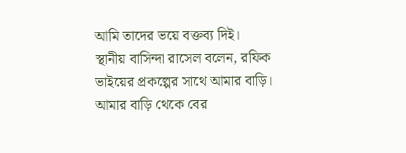আমি তাদের ভয়ে বক্তব্য দিই।
স্থানীয় বাসিন্দা রাসেল বলেন, রফিক ভাইয়ের প্রকল্পের সাথে আমার বাড়ি। আমার বাড়ি থেকে বের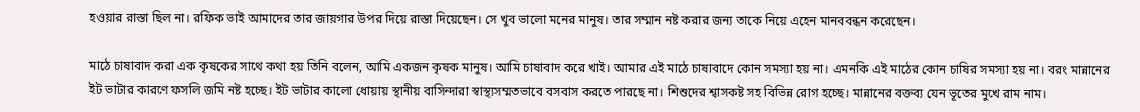হওয়ার রাস্তা ছিল না। রফিক ভাই আমাদের তার জায়গার উপর দিয়ে রাস্তা দিয়েছেন। সে খুব ভালো মনের মানুষ। তার সম্মান নষ্ট করার জন্য তাকে নিয়ে এহেন মানববন্ধন করেছেন।

মাঠে চাষাবাদ করা এক কৃষকের সাথে কথা হয় তিনি বলেন, আমি একজন কৃষক মানুষ। আমি চাষাবাদ করে খাই। আমার এই মাঠে চাষাবাদে কোন সমস্যা হয় না। এমনকি এই মাঠের কোন চাষির সমস্যা হয় না। বরং মান্নানের ইট ভাটার কারণে ফসলি জমি নষ্ট হচ্ছে। ইট ভাটার কালো ধোয়ায় স্থানীয় বাসিন্দারা স্বাস্থ্যসম্মতভাবে বসবাস করতে পারছে না। শিশুদের শ্বাসকষ্ট সহ বিভিন্ন রোগ হচ্ছে। মান্নানের বক্তব্য যেন ভূতের মুখে রাম নাম।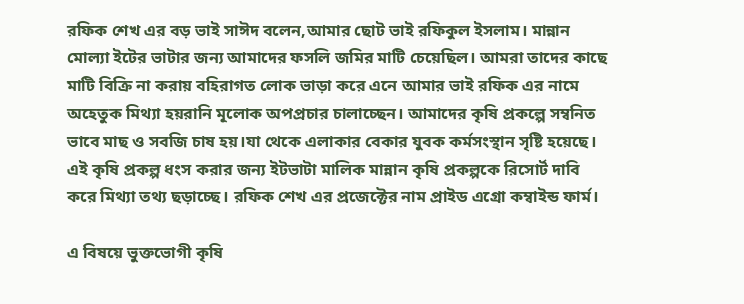রফিক শেখ এর বড় ভাই সাঈদ বলেন,আমার ছোট ভাই রফিকুল ইসলাম। মান্নান মোল্যা ইটের ভাটার জন্য আমাদের ফসলি জমির মাটি চেয়েছিল। আমরা তাদের কাছে মাটি বিক্রি না করায় বহিরাগত লোক ভাড়া করে এনে আমার ভাই রফিক এর নামে অহেতুক মিথ্যা হয়রানি মূলোক অপপ্রচার চালাচ্ছেন। আমাদের কৃষি প্রকল্পে সম্বনিত ভাবে মাছ ও সবজি চাষ হয়।যা থেকে এলাকার বেকার যুবক কর্মসংস্থান সৃষ্টি হয়েছে। এই কৃষি প্রকল্প ধংস করার জন্য ইটভাটা মালিক মান্নান কৃষি প্রকল্পকে রিসোর্ট দাবি করে মিথ্যা তথ্য ছড়াচ্ছে। রফিক শেখ এর প্রজেক্টের নাম প্রাইড এগ্রো কম্বাইন্ড ফার্ম।

এ বিষয়ে ভুক্তভোগী কৃষি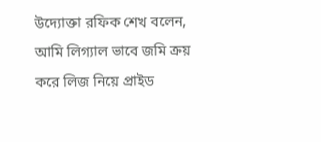উদ্যোক্তা রফিক শেখ বলেন,
আমি লিগ্যাল ভাবে জমি ক্রয় করে লিজ নিয়ে প্রাইড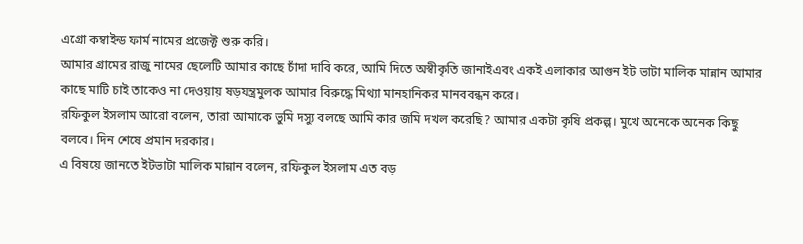এগ্রো কম্বাইন্ড ফার্ম নামের প্রজেক্ট শুরু করি।
আমার গ্রামের রাজু নামের ছেলেটি আমার কাছে চাঁদা দাবি করে, আমি দিতে অস্বীকৃতি জানাইএবং একই এলাকার আগুন ইট ভাটা মালিক মান্নান আমার কাছে মাটি চাই তাকেও না দেওয়ায় ষড়যন্ত্রমুলক আমার বিরুদ্ধে মিথ্যা মানহানিকর মানববন্ধন করে।
রফিকুল ইসলাম আরো বলেন, তারা আমাকে ভুমি দস্যু বলছে আমি কার জমি দখল করেছি? আমার একটা কৃষি প্রকল্প। মুখে অনেকে অনেক কিছু বলবে। দিন শেষে প্রমান দরকার।
এ বিষয়ে জানতে ইটভাটা মালিক মান্নান বলেন, রফিকুল ইসলাম এত বড়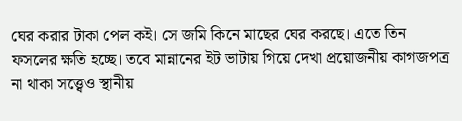ঘের করার টাকা পেল কই। সে জমি কিনে মাছের ঘের করছে। এতে তিন ফসলের ক্ষতি হচ্ছে। তবে মান্নানের ইট ভাটায় গিয়ে দেখা প্রয়োজনীয় কাগজপত্র না থাকা সত্ত্বেও স্থানীয়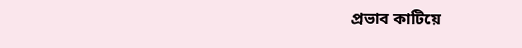প্রভাব কাটিয়ে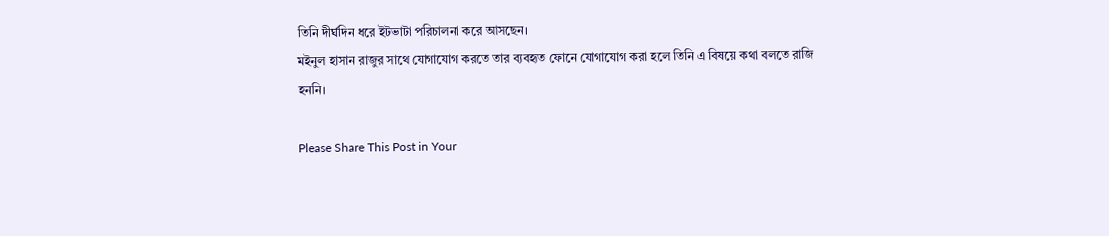তিনি দীর্ঘদিন ধরে ইটভাটা পরিচালনা করে আসছেন।
মইনুল হাসান রাজুর সাথে যোগাযোগ করতে তার ব্যবহৃত ফোনে যোগাযোগ করা হলে তিনি এ বিষয়ে কথা বলতে রাজি হননি।

Please Share This Post in Your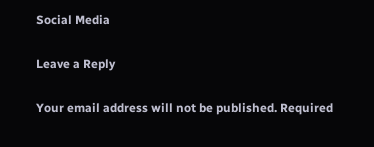Social Media

Leave a Reply

Your email address will not be published. Required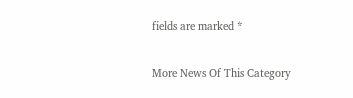fields are marked *

More News Of This Category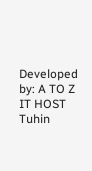Developed by: A TO Z IT HOST
Tuhin